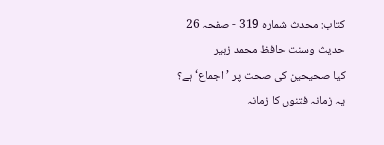کتاب: محدث شمارہ 319 - صفحہ 26
حدیث وسنت حافظ محمد زبیر
کیا صحیحین کی صحت پر ’اجماع‘ ہے؟
یہ زمانہ فتنوں کا زمانہ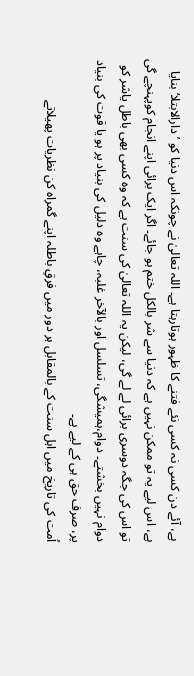ہے، آئے دن کسی نہ کسی نئے فتنے کا ظہور ہوتارہتا ہے۔ اللہ تعالیٰ نے چونکہ اس دنیا کو ’دارالابتلا‘ بنایا ہے، اس لیے یہ تو ممکن نہیں ہے کہ دنیا سے شر بالکل ختم ہو جائے۔ اگر ایک برائی اپنے انجام کوپہنچے گی تو اس کی جگہ دوسری برائی لے لے گی، لیکن یہ اللہ تعالیٰ کی سنت ہے کہ وہ کسی بھی باطل یاشر کو دوام نہیں بخشتے۔ دوام،ہمیشگی، تسلسل اور بالآخر غلبہ، چاہے وہ دلیل کی بنیاد پر ہو یا قوت کی بنیاد پر، صرف حق ہی کے لیے ہے۔
اُمت کی تاریخ میں اہل سنت کے بالمقابل ہر دور میں فرقِ باطلہ اپنے گمراہ کن نظریات پھیلاتے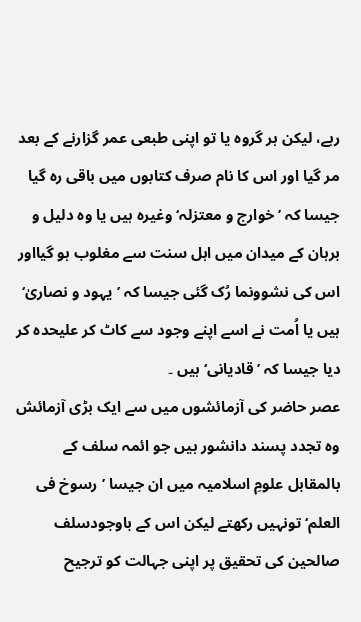رہے، لیکن ہر گروہ یا تو اپنی طبعی عمر گزارنے کے بعد مر گیا اور اس کا نام صرف کتابوں میں باقی رہ گیا جیسا کہ ’خوارج و معتزلہ‘ وغیرہ ہیں یا وہ دلیل و برہان کے میدان میں اہل سنت سے مغلوب ہو گیااور اس کی نشوونما رُک گئی جیسا کہ ’یہود و نصاریٰ‘ ہیں یا اُمت نے اسے اپنے وجود سے کاٹ کر علیحدہ کر دیا جیسا کہ ’قادیانی‘ ہیں ۔
عصر حاضر کی آزمائشوں میں سے ایک بڑی آزمائش وہ تجدد پسند دانشور ہیں جو ائمہ سلف کے بالمقابل علومِ اسلامیہ میں ان جیسا ’رسوخ فی العلم‘ تونہیں رکھتے لیکن اس کے باوجودسلف صالحین کی تحقیق پر اپنی جہالت کو ترجیح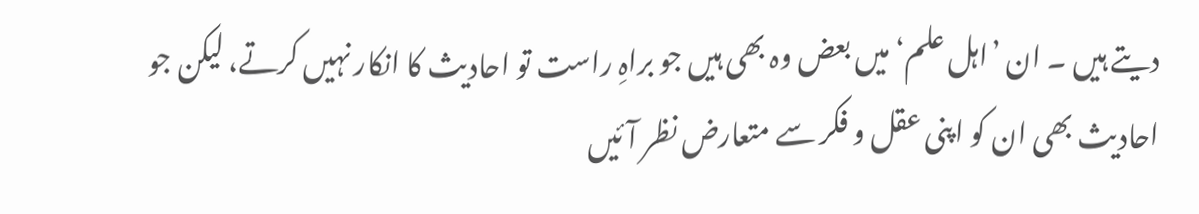دیتے ہیں ۔ ان ’اہل علم‘ میں بعض وہ بھی ہیں جو براہِ راست تو احادیث کا انکار نہیں کرتے، لیکن جو احادیث بھی ان کو اپنی عقل و فکر سے متعارض نظر آئیں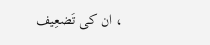، ان کی تَضعِیف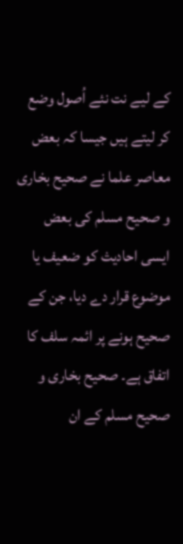کے لیے نت نئے اُصول وضع کر لیتے ہیں جیسا کہ بعض معاصر علما نے صحیح بخاری و صحیح مسلم کی بعض ایسی احادیث کو ضعیف یا موضوع قرار دے دیا، جن کے صحیح ہونے پر ائمہ سلف کا اتفاق ہے۔ صحیح بخاری و صحیح مسلم کے ان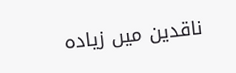ناقدین میں زیادہ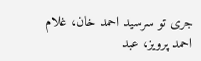جری تو سرسید احمد خان، غلام احمد پرویز، عبد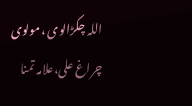اللہ چکڑالوی ،مولوی چراغ علی،علامہ تمنا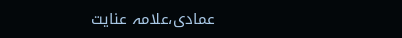عمادی،علامہ عنایت